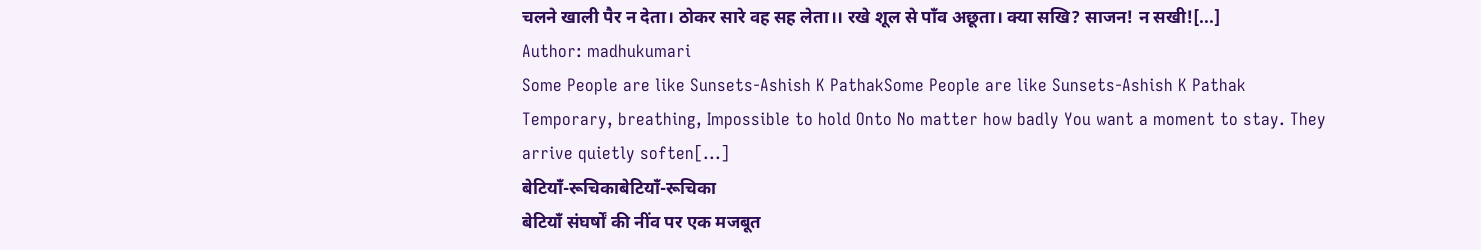चलने खाली पैर न देता। ठोकर सारे वह सह लेता।। रखे शूल से पाँव अछूता। क्या सखि? साजन! न सखी![...]
Author: madhukumari
Some People are like Sunsets-Ashish K PathakSome People are like Sunsets-Ashish K Pathak
Temporary, breathing, Impossible to hold Onto No matter how badly You want a moment to stay. They arrive quietly soften[...]
बेटियाँ-रूचिकाबेटियाँ-रूचिका
बेटियाँ संघर्षों की नींव पर एक मजबूत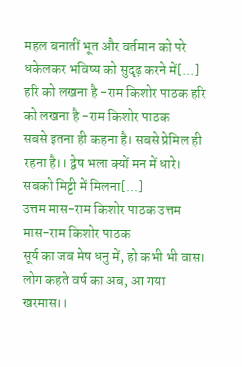महल बनातीं भूत और वर्तमान को परे धकेलकर भविष्य को सुदृढ़ करने में[...]
हरि को लखना है -राम किशोर पाठक हरि को लखना है -राम किशोर पाठक
सबसे इतना ही कहना है। सबसे प्रेमिल ही रहना है।। द्वेष भला क्यों मन में धारे। सबको मिट्टी में मिलना[...]
उत्तम मास-राम किशोर पाठक उत्तम मास-राम किशोर पाठक
सूर्य का जब मेष धनु में, हो कभी भी वास। लोग कहते वर्ष का अब, आ गया खरमास।।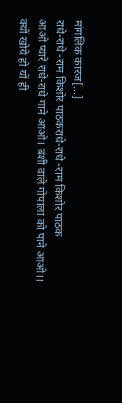मांगलिक कारज[...]
राधे-राधे -राम किशोर पाठकराधे-राधे -राम किशोर पाठक
आओ प्यारे राधे-राधे गाने आओ। बंशी वाले गोपाला को पाने आओ।। क्यों खोये हो यों ही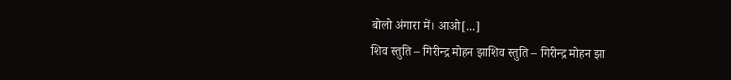बोलो अंगारा में। आओ[...]
शिव स्तुति – गिरीन्द्र मोहन झाशिव स्तुति – गिरीन्द्र मोहन झा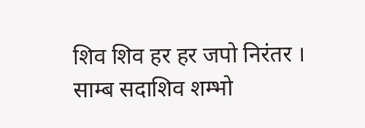शिव शिव हर हर जपो निरंतर । साम्ब सदाशिव शम्भो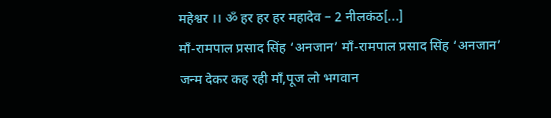महेश्वर ।। ॐ हर हर हर महादेव – 2 नीलकंठ[...]
माँ-रामपाल प्रसाद सिंह ‘अनजान’ माँ-रामपाल प्रसाद सिंह ‘अनजान’
जन्म देकर कह रही माँ,पूज लो भगवान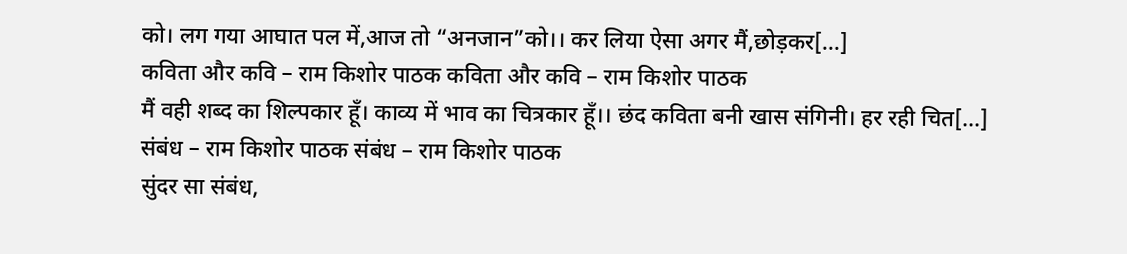को। लग गया आघात पल में,आज तो “अनजान”को।। कर लिया ऐसा अगर मैं,छोड़कर[...]
कविता और कवि – राम किशोर पाठक कविता और कवि – राम किशोर पाठक
मैं वही शब्द का शिल्पकार हूँ। काव्य में भाव का चित्रकार हूँ।। छंद कविता बनी खास संगिनी। हर रही चित[...]
संबंध – राम किशोर पाठक संबंध – राम किशोर पाठक
सुंदर सा संबंध,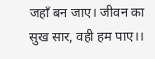जहाँ बन जाए। जीवन का सुख सार, वही हम पाए।।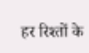हर रिश्तों के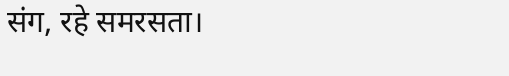संग, रहे समरसता।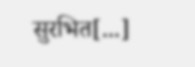सुरभित[...]